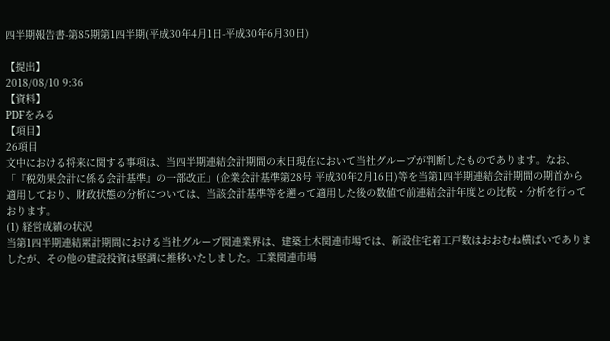四半期報告書-第85期第1四半期(平成30年4月1日-平成30年6月30日)

【提出】
2018/08/10 9:36
【資料】
PDFをみる
【項目】
26項目
文中における将来に関する事項は、当四半期連結会計期間の末日現在において当社グループが判断したものであります。なお、「『税効果会計に係る会計基準』の一部改正」(企業会計基準第28号 平成30年2月16日)等を当第1四半期連結会計期間の期首から適用しており、財政状態の分析については、当該会計基準等を遡って適用した後の数値で前連結会計年度との比較・分析を行っております。
(1) 経営成績の状況
当第1四半期連結累計期間における当社グループ関連業界は、建築土木関連市場では、新設住宅着工戸数はおおむね横ばいでありましたが、その他の建設投資は堅調に推移いたしました。工業関連市場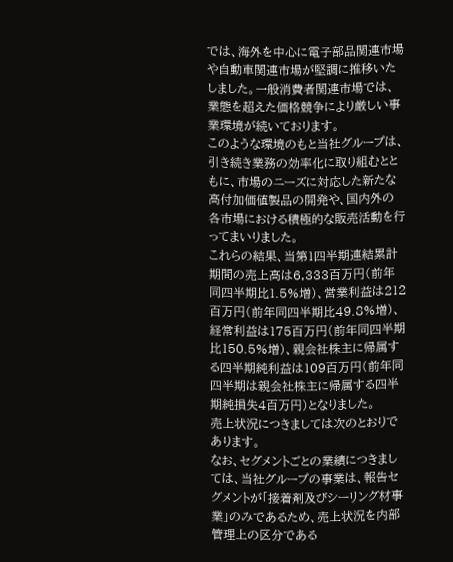では、海外を中心に電子部品関連市場や自動車関連市場が堅調に推移いたしました。一般消費者関連市場では、業態を超えた価格競争により厳しい事業環境が続いております。
このような環境のもと当社グループは、引き続き業務の効率化に取り組むとともに、市場のニーズに対応した新たな高付加価値製品の開発や、国内外の各市場における積極的な販売活動を行ってまいりました。
これらの結果、当第1四半期連結累計期間の売上高は6,333百万円(前年同四半期比1.5%増)、営業利益は212百万円(前年同四半期比49.8%増)、経常利益は175百万円(前年同四半期比150.5%増)、親会社株主に帰属する四半期純利益は109百万円(前年同四半期は親会社株主に帰属する四半期純損失4百万円)となりました。
売上状況につきましては次のとおりであります。
なお、セグメントごとの業績につきましては、当社グループの事業は、報告セグメントが「接着剤及びシーリング材事業」のみであるため、売上状況を内部管理上の区分である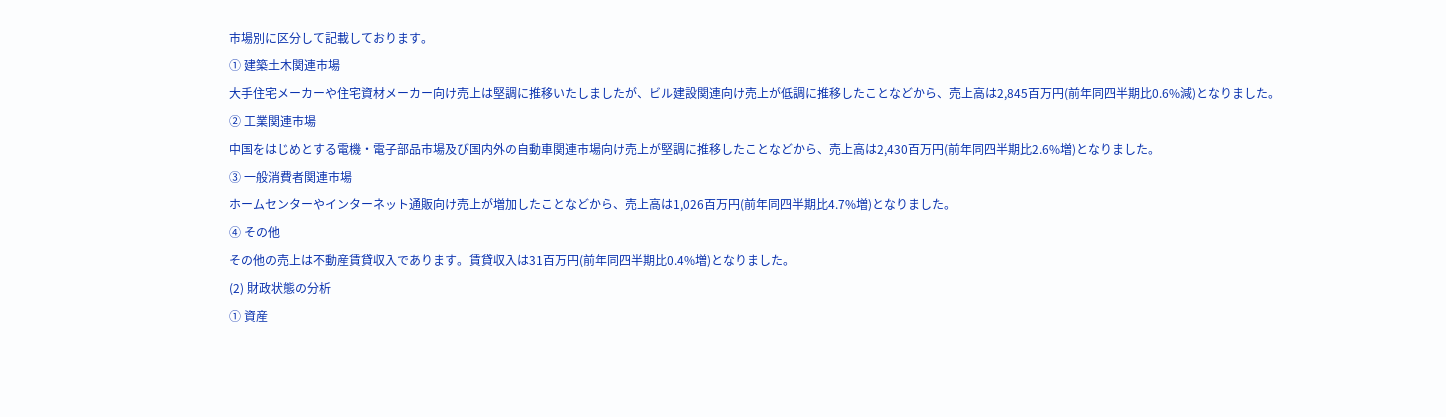市場別に区分して記載しております。
① 建築土木関連市場
大手住宅メーカーや住宅資材メーカー向け売上は堅調に推移いたしましたが、ビル建設関連向け売上が低調に推移したことなどから、売上高は2,845百万円(前年同四半期比0.6%減)となりました。
② 工業関連市場
中国をはじめとする電機・電子部品市場及び国内外の自動車関連市場向け売上が堅調に推移したことなどから、売上高は2,430百万円(前年同四半期比2.6%増)となりました。
③ 一般消費者関連市場
ホームセンターやインターネット通販向け売上が増加したことなどから、売上高は1,026百万円(前年同四半期比4.7%増)となりました。
④ その他
その他の売上は不動産賃貸収入であります。賃貸収入は31百万円(前年同四半期比0.4%増)となりました。
(2) 財政状態の分析
① 資産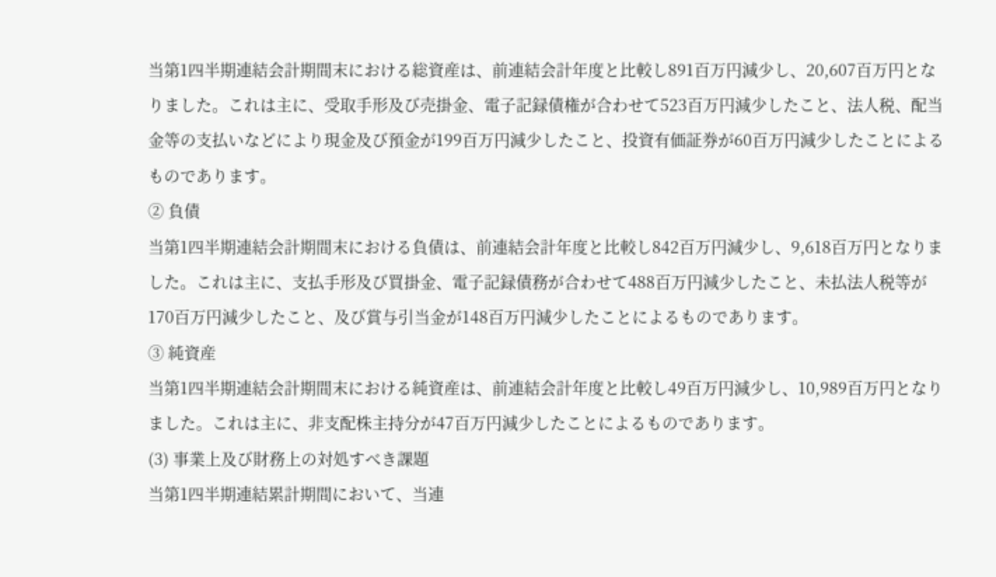当第1四半期連結会計期間末における総資産は、前連結会計年度と比較し891百万円減少し、20,607百万円となりました。これは主に、受取手形及び売掛金、電子記録債権が合わせて523百万円減少したこと、法人税、配当金等の支払いなどにより現金及び預金が199百万円減少したこと、投資有価証券が60百万円減少したことによるものであります。
② 負債
当第1四半期連結会計期間末における負債は、前連結会計年度と比較し842百万円減少し、9,618百万円となりました。これは主に、支払手形及び買掛金、電子記録債務が合わせて488百万円減少したこと、未払法人税等が170百万円減少したこと、及び賞与引当金が148百万円減少したことによるものであります。
③ 純資産
当第1四半期連結会計期間末における純資産は、前連結会計年度と比較し49百万円減少し、10,989百万円となりました。これは主に、非支配株主持分が47百万円減少したことによるものであります。
(3) 事業上及び財務上の対処すべき課題
当第1四半期連結累計期間において、当連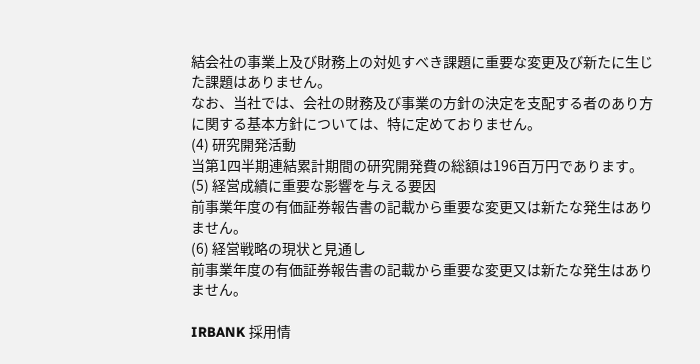結会社の事業上及び財務上の対処すべき課題に重要な変更及び新たに生じた課題はありません。
なお、当社では、会社の財務及び事業の方針の決定を支配する者のあり方に関する基本方針については、特に定めておりません。
(4) 研究開発活動
当第1四半期連結累計期間の研究開発費の総額は196百万円であります。
(5) 経営成績に重要な影響を与える要因
前事業年度の有価証券報告書の記載から重要な変更又は新たな発生はありません。
(6) 経営戦略の現状と見通し
前事業年度の有価証券報告書の記載から重要な変更又は新たな発生はありません。

IRBANK 採用情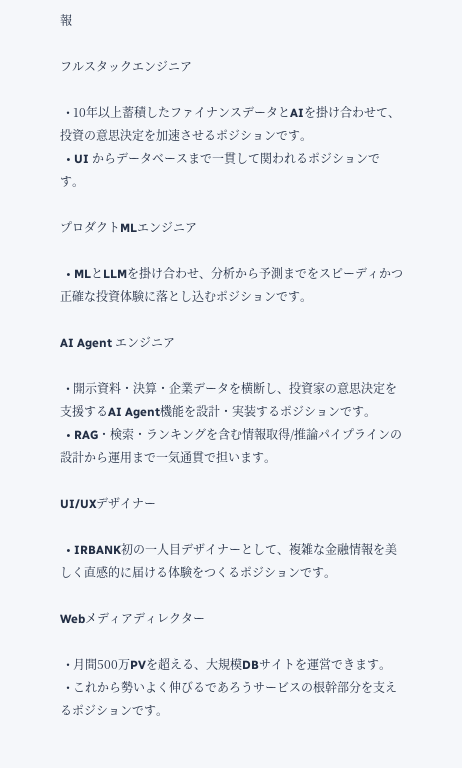報

フルスタックエンジニア

  • 10年以上蓄積したファイナンスデータとAIを掛け合わせて、投資の意思決定を加速させるポジションです。
  • UI からデータベースまで一貫して関われるポジションです。

プロダクトMLエンジニア

  • MLとLLMを掛け合わせ、分析から予測までをスピーディかつ正確な投資体験に落とし込むポジションです。

AI Agent エンジニア

  • 開示資料・決算・企業データを横断し、投資家の意思決定を支援するAI Agent機能を設計・実装するポジションです。
  • RAG・検索・ランキングを含む情報取得/推論パイプラインの設計から運用まで一気通貫で担います。

UI/UXデザイナー

  • IRBANK初の一人目デザイナーとして、複雑な金融情報を美しく直感的に届ける体験をつくるポジションです。

Webメディアディレクター

  • 月間500万PVを超える、大規模DBサイトを運営できます。
  • これから勢いよく伸びるであろうサービスの根幹部分を支えるポジションです。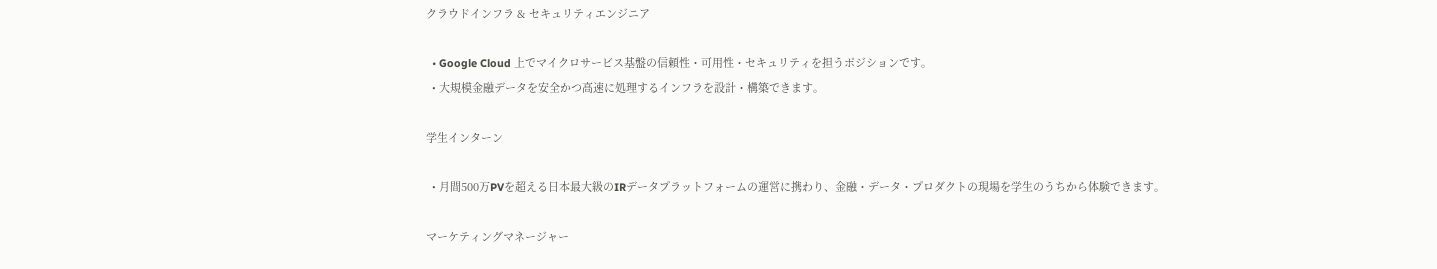クラウドインフラ & セキュリティエンジニア

  • Google Cloud 上でマイクロサービス基盤の信頼性・可用性・セキュリティを担うポジションです。
  • 大規模金融データを安全かつ高速に処理するインフラを設計・構築できます。

学生インターン

  • 月間500万PVを超える日本最大級のIRデータプラットフォームの運営に携わり、金融・データ・プロダクトの現場を学生のうちから体験できます。

マーケティングマネージャー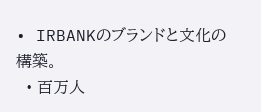• IRBANKのブランドと文化の構築。
  • 百万人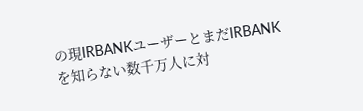の現IRBANKユーザーとまだIRBANKを知らない数千万人に対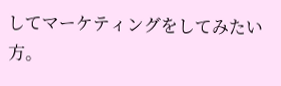してマーケティングをしてみたい方。